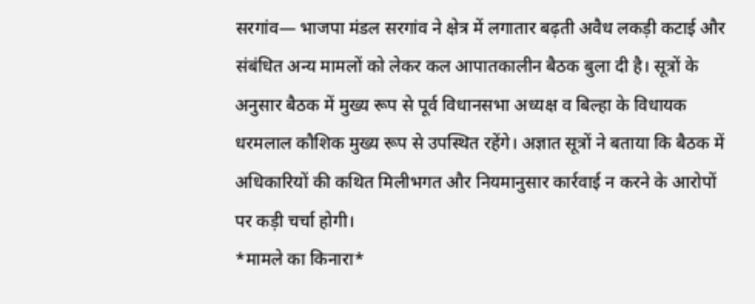सरगांव— भाजपा मंडल सरगांव ने क्षेत्र में लगातार बढ़ती अवैध लकड़ी कटाई और संबंधित अन्य मामलों को लेकर कल आपातकालीन बैठक बुला दी है। सूत्रों के अनुसार बैठक में मुख्य रूप से पूर्व विधानसभा अध्यक्ष व बिल्हा के विधायक धरमलाल कौशिक मुख्य रूप से उपस्थित रहेंगे। अज्ञात सूत्रों ने बताया कि बैठक में अधिकारियों की कथित मिलीभगत और नियमानुसार कार्रवाई न करने के आरोपों पर कड़ी चर्चा होगी।
*मामले का किनारा*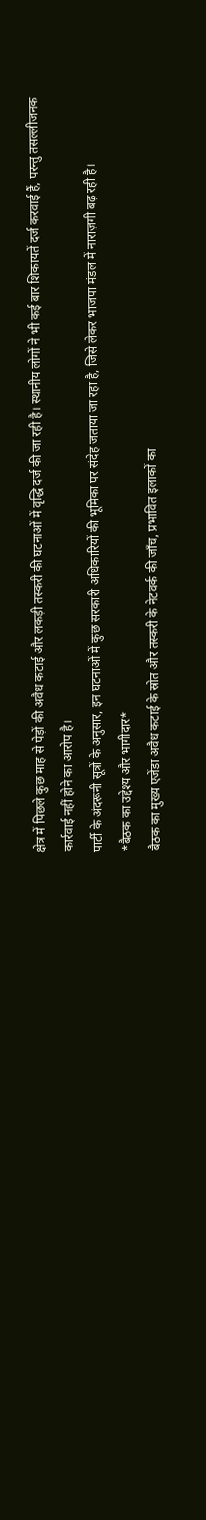क्षेत्र में पिछले कुछ माह से पेड़ों की अवैध कटाई और लकड़ी तस्करी की घटनाओं में वृद्धि दर्ज की जा रही है। स्थानीय लोगों ने भी कई बार शिकायतें दर्ज करवाई हैं, परन्तु तसल्लीजनक कार्रवाई नहीं होने का आरोप है।
पार्टी के अंदरूनी सूत्रों के अनुसार, इन घटनाओं में कुछ सरकारी अधिकारियों की भूमिका पर संदेह जताया जा रहा है, जिसे लेकर भाजपा मंडल में नाराज़गी बढ़ रही है।
*बैठक का उद्देश्य और भागीदार*
बैठक का मुख्य एजेंडा अवैध कटाई के स्रोत और तस्करी के नेटवर्क की जाँच, प्रभावित इलाकों का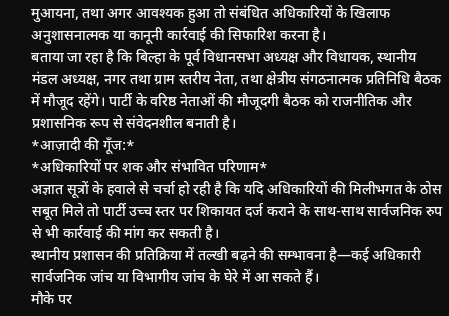मुआयना, तथा अगर आवश्यक हुआ तो संबंधित अधिकारियों के खिलाफ अनुशासनात्मक या कानूनी कार्रवाई की सिफारिश करना है।
बताया जा रहा है कि बिल्हा के पूर्व विधानसभा अध्यक्ष और विधायक, स्थानीय मंडल अध्यक्ष, नगर तथा ग्राम स्तरीय नेता, तथा क्षेत्रीय संगठनात्मक प्रतिनिधि बैठक में मौजूद रहेंगे। पार्टी के वरिष्ठ नेताओं की मौजूदगी बैठक को राजनीतिक और प्रशासनिक रूप से संवेदनशील बनाती है।
*आज़ादी की गूँज:*
*अधिकारियों पर शक और संभावित परिणाम*
अज्ञात सूत्रों के हवाले से चर्चा हो रही है कि यदि अधिकारियों की मिलीभगत के ठोस सबूत मिले तो पार्टी उच्च स्तर पर शिकायत दर्ज कराने के साथ-साथ सार्वजनिक रुप से भी कार्रवाई की मांग कर सकती है।
स्थानीय प्रशासन की प्रतिक्रिया में तल्खी बढ़ने की सम्भावना है—कई अधिकारी सार्वजनिक जांच या विभागीय जांच के घेरे में आ सकते हैं।
मौके पर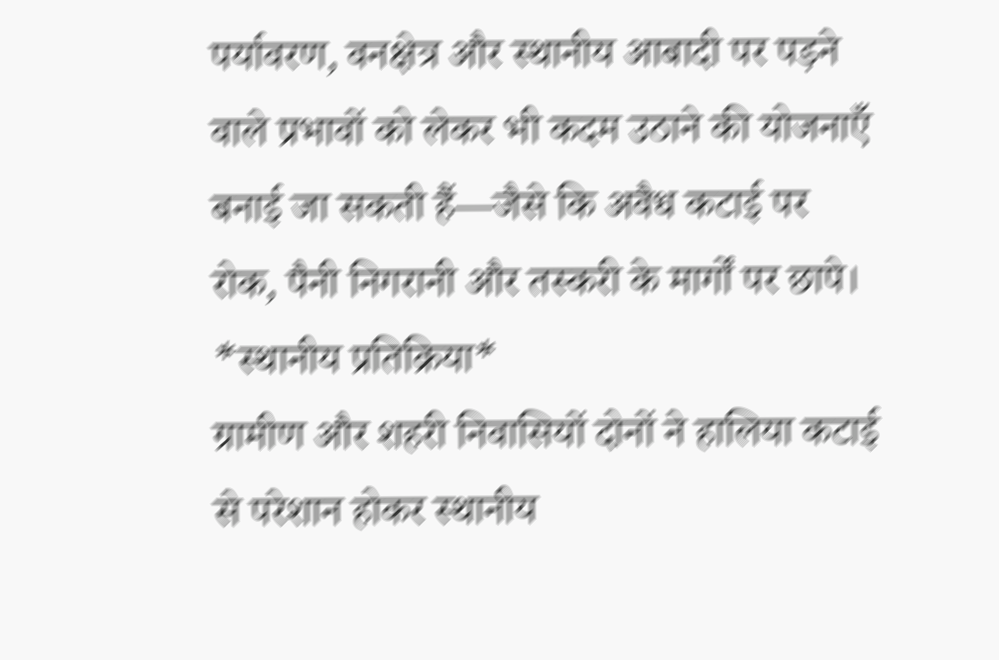पर्यावरण, वनक्षेत्र और स्थानीय आबादी पर पड़ने वाले प्रभावों को लेकर भी कदम उठाने की योजनाएँ बनाई जा सकती हैं—जैसे कि अवैध कटाई पर रोक, पैनी निगरानी और तस्करी के मार्गों पर छापे।
*स्थानीय प्रतिक्रिया*
ग्रामीण और शहरी निवासियों दोनों ने हालिया कटाई से परेशान होकर स्थानीय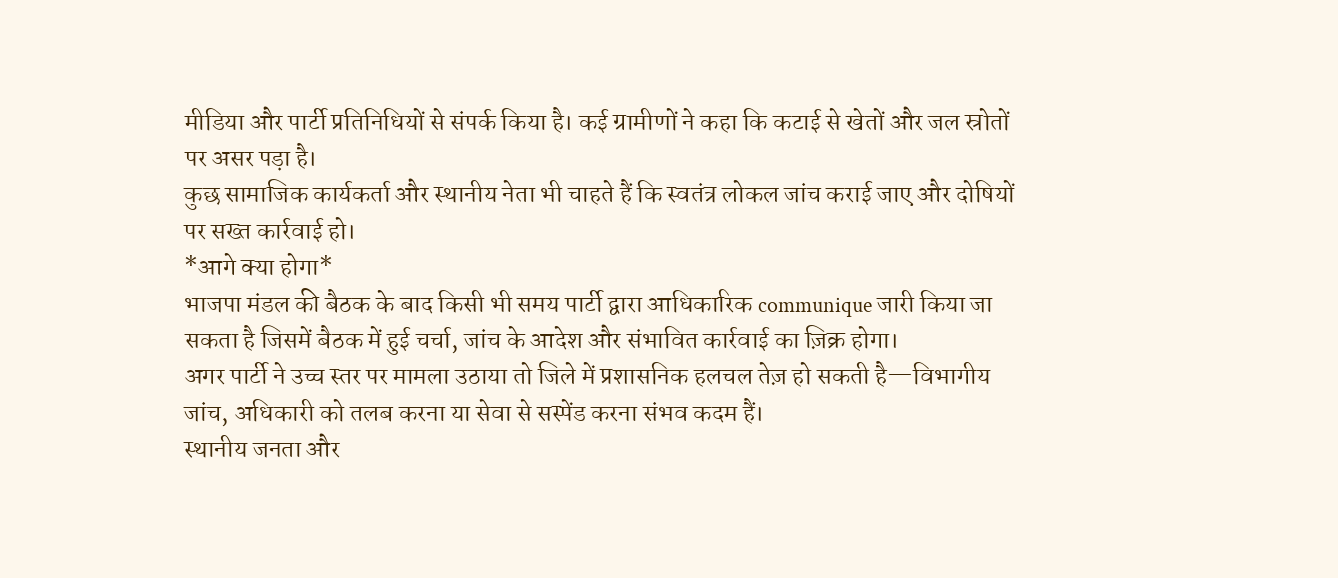मीडिया और पार्टी प्रतिनिधियों से संपर्क किया है। कई ग्रामीणों ने कहा कि कटाई से खेतों और जल स्रोतों पर असर पड़ा है।
कुछ सामाजिक कार्यकर्ता और स्थानीय नेता भी चाहते हैं कि स्वतंत्र लोकल जांच कराई जाए और दोषियों पर सख्त कार्रवाई हो।
*आगे क्या होगा*
भाजपा मंडल की बैठक के बाद किसी भी समय पार्टी द्वारा आधिकारिक communique जारी किया जा सकता है जिसमें बैठक में हुई चर्चा, जांच के आदेश और संभावित कार्रवाई का ज़िक्र होगा।
अगर पार्टी ने उच्च स्तर पर मामला उठाया तो जिले में प्रशासनिक हलचल तेज़ हो सकती है—विभागीय जांच, अधिकारी को तलब करना या सेवा से सस्पेंड करना संभव कदम हैं।
स्थानीय जनता और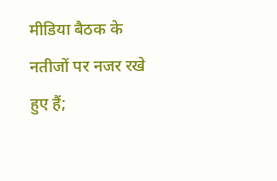मीडिया बैठक के नतीजों पर नजर रखे हुए हैं;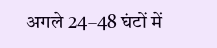अगले 24–48 घंटों में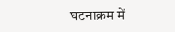घटनाक्रम में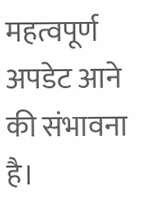महत्वपूर्ण अपडेट आने की संभावना है।